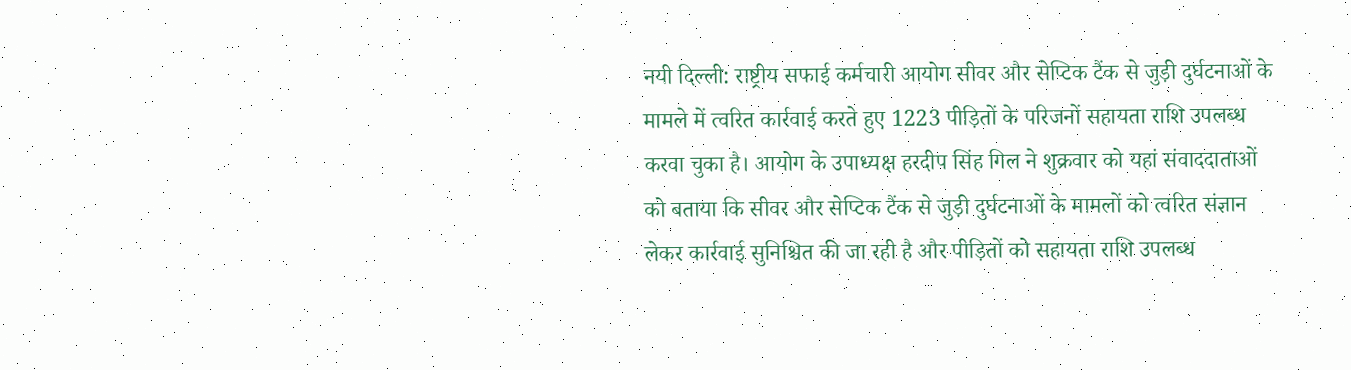नयी दिल्ली: राष्ट्रीय सफाई कर्मचारी आयोग सीवर और सेप्टिक टैंक से जुड़ी दुर्घटनाओं के मामले में त्वरित कार्रवाई करते हुए 1223 पीड़ितों के परिजनों सहायता राशि उपलब्ध करवा चुका है। आयोग के उपाध्यक्ष हरदीप सिंह गिल ने शुक्रवार को यहां संवाददाताओं को बताया कि सीवर और सेप्टिक टैंक से जुड़ी दुर्घटनाओं के मामलों को त्वरित संज्ञान लेकर कार्रवाई सुनिश्चित की जा रही है और पीड़ितों को सहायता राशि उपलब्ध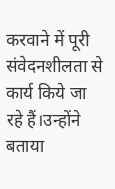करवाने में पूरी संवेदनशीलता से कार्य किये जा रहे हैं।उन्होंने बताया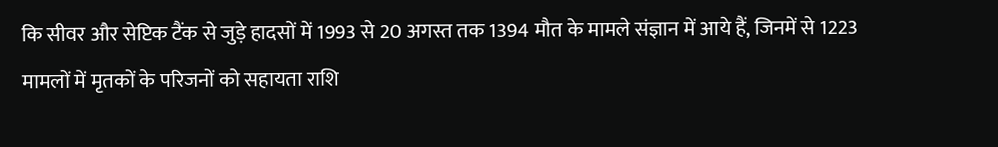कि सीवर और सेप्टिक टैंक से जुड़े हादसों में 1993 से 20 अगस्त तक 1394 मौत के मामले संज्ञान में आये हैं, जिनमें से 1223 मामलों में मृतकों के परिजनों को सहायता राशि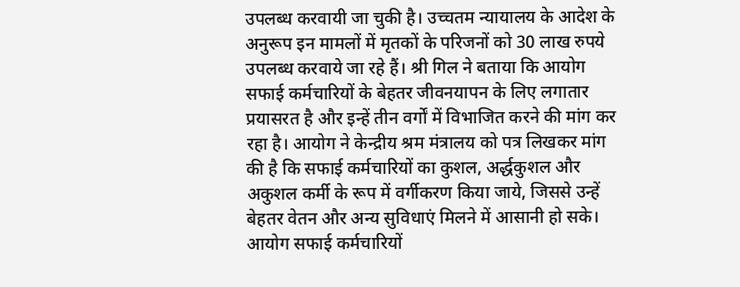उपलब्ध करवायी जा चुकी है। उच्चतम न्यायालय के आदेश के अनुरूप इन मामलों में मृतकों के परिजनों को 30 लाख रुपये उपलब्ध करवाये जा रहे हैं। श्री गिल ने बताया कि आयोग सफाई कर्मचारियों के बेहतर जीवनयापन के लिए लगातार प्रयासरत है और इन्हें तीन वर्गों में विभाजित करने की मांग कर रहा है। आयोग ने केन्द्रीय श्रम मंत्रालय को पत्र लिखकर मांग की है कि सफाई कर्मचारियों का कुशल, अर्द्धकुशल और अकुशल कर्मी के रूप में वर्गीकरण किया जाये, जिससे उन्हें बेहतर वेतन और अन्य सुविधाएं मिलने में आसानी हो सके। आयोग सफाई कर्मचारियों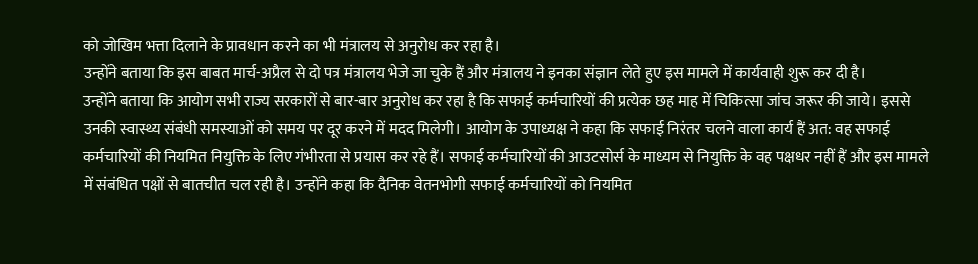को जोखिम भत्ता दिलाने के प्रावधान करने का भी मंत्रालय से अनुरोध कर रहा है।
उन्होंने बताया कि इस बाबत मार्च-अप्रैल से दो पत्र मंत्रालय भेजे जा चुके हैं और मंत्रालय ने इनका संज्ञान लेते हुए इस मामले में कार्यवाही शुरू कर दी है।
उन्होंने बताया कि आयोग सभी राज्य सरकारों से बार-बार अनुरोध कर रहा है कि सफाई कर्मचारियों की प्रत्येक छह माह में चिकित्सा जांच जरूर की जाये। इससे उनकी स्वास्थ्य संबंधी समस्याओं को समय पर दूर करने में मदद मिलेगी। आयोग के उपाध्यक्ष ने कहा कि सफाई निरंतर चलने वाला कार्य हैं अत: वह सफाई कर्मचारियों की नियमित नियुक्ति के लिए गंभीरता से प्रयास कर रहे हैं। सफाई कर्मचारियों की आउटसोर्स के माध्यम से नियुक्ति के वह पक्षधर नहीं हैं और इस मामले में संबंधित पक्षों से बातचीत चल रही है। उन्होंने कहा कि दैनिक वेतनभोगी सफाई कर्मचारियों को नियमित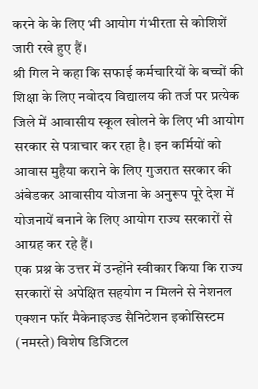करने के के लिए भी आयोग गंभीरता से कोशिशें जारी रखे हुए हैं।
श्री गिल ने कहा कि सफाई कर्मचारियों के बच्चों की शिक्षा के लिए नवोदय विद्यालय की तर्ज पर प्रत्येक जिले में आवासीय स्कूल खोलने के लिए भी आयोग सरकार से पत्राचार कर रहा है। इन कर्मियों को आवास मुहैया कराने के लिए गुजरात सरकार की अंबेडकर आवासीय योजना के अनुरूप पूरे देश में योजनायें बनाने के लिए आयोग राज्य सरकारों से आग्रह कर रहे हैं।
एक प्रश्न के उत्तर में उन्होंने स्वीकार किया कि राज्य सरकारों से अपेक्षित सहयोग न मिलने से नेशनल एक्शन फॉर मैकेनाइज्ड सैनिटेशन इकोसिस्टम (नमस्ते) विशेष डिजिटल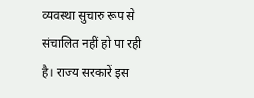व्यवस्था सुचारु रूप से संचालित नहीं हो पा रही है। राज्य सरकारें इस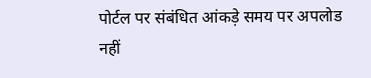पोर्टल पर संबंधित आंकड़े समय पर अपलोड नहीं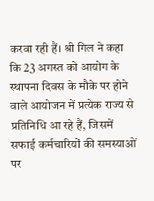करवा रही हैं। श्री गिल ने कहा कि 23 अगस्त को आयोग के स्थापना दिवस के मौके पर होने वाले आयोजन में प्रत्येक राज्य से प्रतिनिधि आ रहे हैं, जिसमें सफाई कर्मचारियों की समस्याओं पर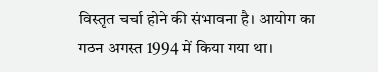विस्तृत चर्चा होने की संभावना है। आयोग का गठन अगस्त 1994 में किया गया था।